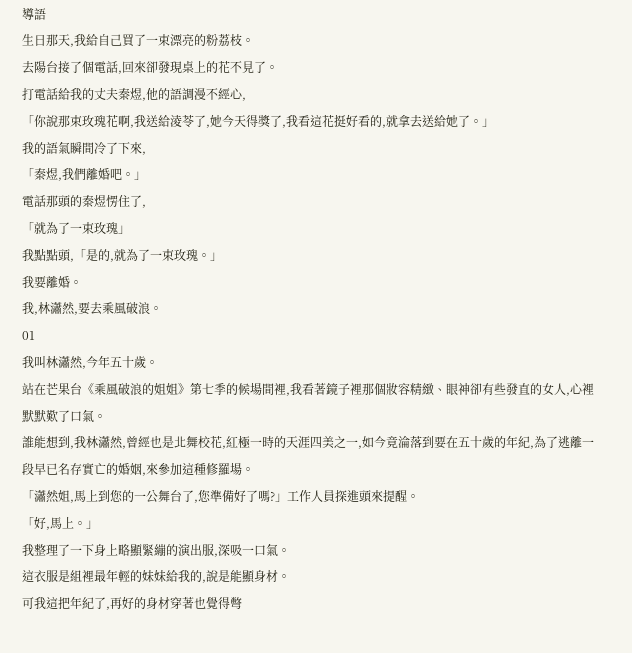導語
生日那天,我給自己買了一束漂亮的粉荔枝。
去陽台接了個電話,回來卻發現桌上的花不見了。
打電話給我的丈夫秦煜,他的語調漫不經心,
「你說那束玫瑰花啊,我送給淩苓了,她今天得獎了,我看這花挺好看的,就拿去送給她了。」
我的語氣瞬間冷了下來,
「秦煜,我們離婚吧。」
電話那頭的秦煜愣住了,
「就為了一束玫瑰」
我點點頭,「是的,就為了一束玫瑰。」
我要離婚。
我,林瀟然,要去乘風破浪。
01
我叫林瀟然,今年五十歲。
站在芒果台《乘風破浪的姐姐》第七季的候場間裡,我看著鏡子裡那個妝容精緻、眼神卻有些發直的女人,心裡默默歎了口氣。
誰能想到,我林瀟然,曾經也是北舞校花,紅極一時的天涯四美之一,如今竟淪落到要在五十歲的年紀,為了逃離一段早已名存實亡的婚姻,來參加這種修羅場。
「瀟然姐,馬上到您的一公舞台了,您準備好了嗎?」工作人員探進頭來提醒。
「好,馬上。」
我整理了一下身上略顯緊繃的演出服,深吸一口氣。
這衣服是組裡最年輕的妹妹給我的,說是能顯身材。
可我這把年紀了,再好的身材穿著也覺得彆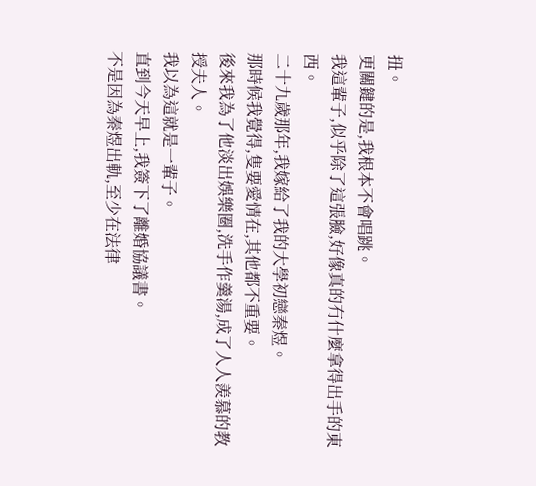扭。
更關鍵的是,我根本不會唱跳。
我這輩子,似乎除了這張臉,好像真的冇什麼拿得出手的東西。
二十九歲那年,我嫁給了我的大學初戀秦煜。
那時候我覺得,隻要愛情在,其他都不重要。
後來我為了他淡出娛樂圈,洗手作羹湯,成了人人羨慕的教授夫人。
我以為這就是一輩子。
直到今天早上,我簽下了離婚協議書。
不是因為秦煜出軌,至少在法律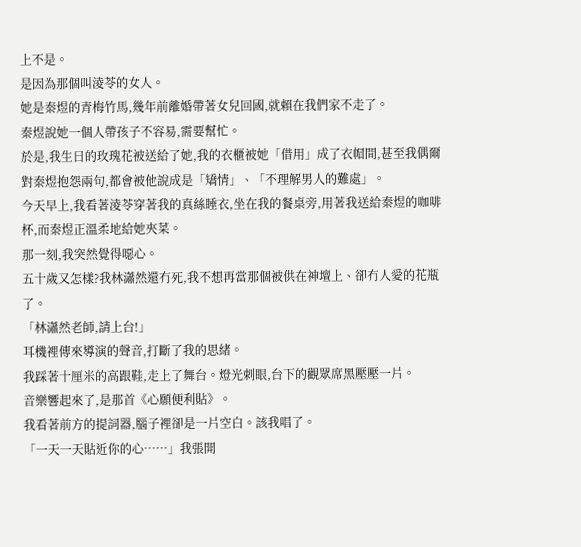上不是。
是因為那個叫淩苓的女人。
她是秦煜的青梅竹馬,幾年前離婚帶著女兒回國,就賴在我們家不走了。
秦煜說她一個人帶孩子不容易,需要幫忙。
於是,我生日的玫瑰花被送給了她,我的衣櫃被她「借用」成了衣帽間,甚至我偶爾對秦煜抱怨兩句,都會被他說成是「矯情」、「不理解男人的難處」。
今天早上,我看著淩苓穿著我的真絲睡衣,坐在我的餐桌旁,用著我送給秦煜的咖啡杯,而秦煜正溫柔地給她夾菜。
那一刻,我突然覺得噁心。
五十歲又怎樣?我林瀟然還冇死,我不想再當那個被供在神壇上、卻冇人愛的花瓶了。
「林瀟然老師,請上台!」
耳機裡傳來導演的聲音,打斷了我的思緒。
我踩著十厘米的高跟鞋,走上了舞台。燈光刺眼,台下的觀眾席黑壓壓一片。
音樂響起來了,是那首《心願便利貼》。
我看著前方的提詞器,腦子裡卻是一片空白。該我唱了。
「一天一天貼近你的心……」我張開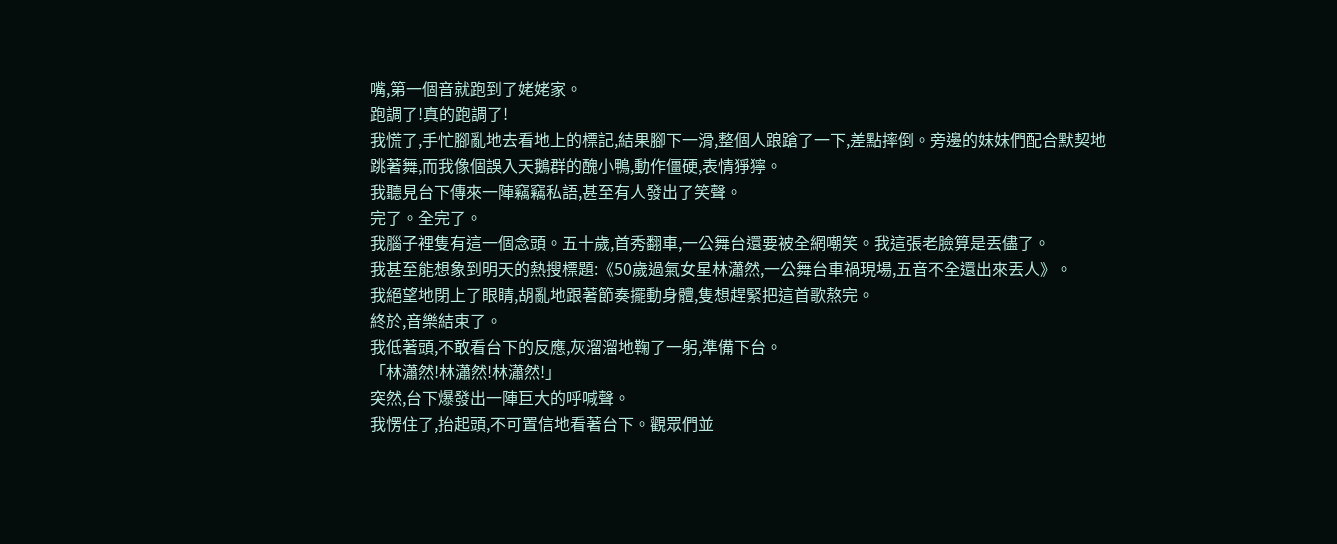嘴,第一個音就跑到了姥姥家。
跑調了!真的跑調了!
我慌了,手忙腳亂地去看地上的標記,結果腳下一滑,整個人踉蹌了一下,差點摔倒。旁邊的妹妹們配合默契地跳著舞,而我像個誤入天鵝群的醜小鴨,動作僵硬,表情猙獰。
我聽見台下傳來一陣竊竊私語,甚至有人發出了笑聲。
完了。全完了。
我腦子裡隻有這一個念頭。五十歲,首秀翻車,一公舞台還要被全網嘲笑。我這張老臉算是丟儘了。
我甚至能想象到明天的熱搜標題:《50歲過氣女星林瀟然,一公舞台車禍現場,五音不全還出來丟人》。
我絕望地閉上了眼睛,胡亂地跟著節奏擺動身體,隻想趕緊把這首歌熬完。
終於,音樂結束了。
我低著頭,不敢看台下的反應,灰溜溜地鞠了一躬,準備下台。
「林瀟然!林瀟然!林瀟然!」
突然,台下爆發出一陣巨大的呼喊聲。
我愣住了,抬起頭,不可置信地看著台下。觀眾們並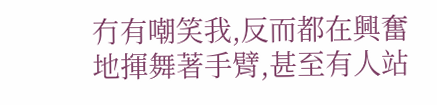冇有嘲笑我,反而都在興奮地揮舞著手臂,甚至有人站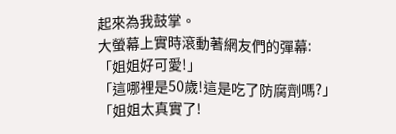起來為我鼓掌。
大螢幕上實時滾動著網友們的彈幕:
「姐姐好可愛!」
「這哪裡是50歲!這是吃了防腐劑嗎?」
「姐姐太真實了!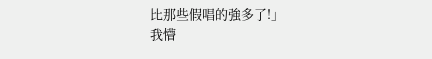比那些假唱的強多了!」
我懵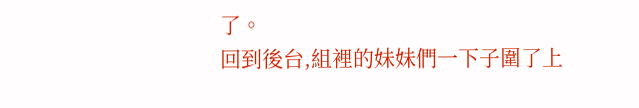了。
回到後台,組裡的妹妹們一下子圍了上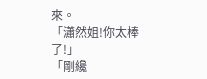來。
「瀟然姐!你太棒了!」
「剛纔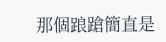那個踉蹌簡直是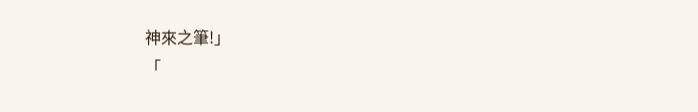神來之筆!」
「